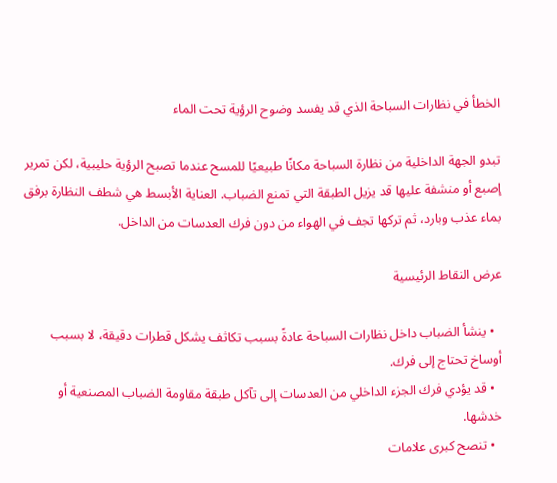الخطأ في نظارات السباحة الذي قد يفسد وضوح الرؤية تحت الماء

تبدو الجهة الداخلية من نظارة السباحة مكانًا طبيعيًا للمسح عندما تصبح الرؤية حليبية، لكن تمرير إصبع أو منشفة عليها قد يزيل الطبقة التي تمنع الضباب. العناية الأبسط هي شطف النظارة برفق بماء عذب وبارد، ثم تركها تجف في الهواء من دون فرك العدسات من الداخل.

عرض النقاط الرئيسية

  • ينشأ الضباب داخل نظارات السباحة عادةً بسبب تكاثف يشكل قطرات دقيقة، لا بسبب أوساخ تحتاج إلى فرك.
  • قد يؤدي فرك الجزء الداخلي من العدسات إلى تآكل طبقة مقاومة الضباب المصنعية أو خدشها.
  • تنصح كبرى علامات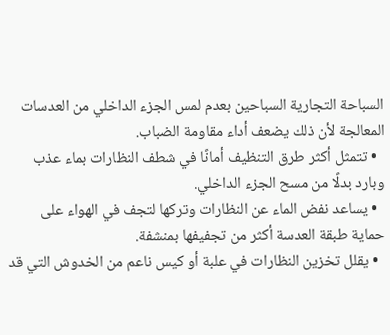السباحة التجارية السباحين بعدم لمس الجزء الداخلي من العدسات المعالجة لأن ذلك يضعف أداء مقاومة الضباب.
  • تتمثل أكثر طرق التنظيف أمانًا في شطف النظارات بماء عذب وبارد بدلًا من مسح الجزء الداخلي.
  • يساعد نفض الماء عن النظارات وتركها لتجف في الهواء على حماية طبقة العدسة أكثر من تجفيفها بمنشفة.
  • يقلل تخزين النظارات في علبة أو كيس ناعم من الخدوش التي قد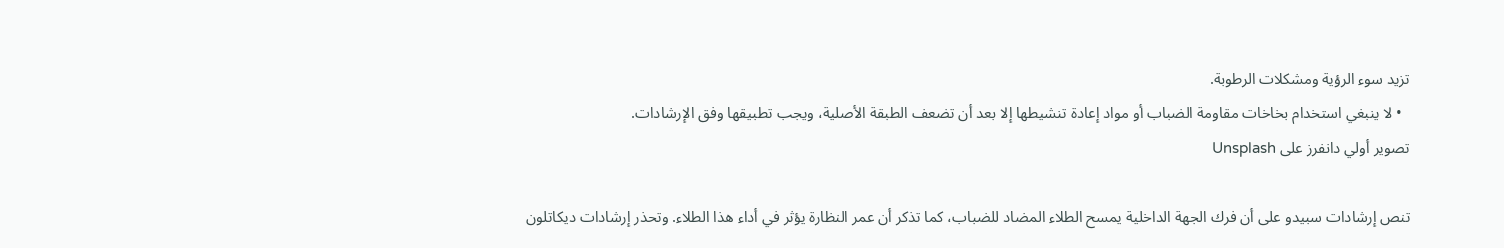تزيد سوء الرؤية ومشكلات الرطوبة.
  • لا ينبغي استخدام بخاخات مقاومة الضباب أو مواد إعادة تنشيطها إلا بعد أن تضعف الطبقة الأصلية، ويجب تطبيقها وفق الإرشادات.
تصوير أولي دانفرز على Unsplash

تنص إرشادات سبيدو على أن فرك الجهة الداخلية يمسح الطلاء المضاد للضباب، كما تذكر أن عمر النظارة يؤثر في أداء هذا الطلاء. وتحذر إرشادات ديكاتلون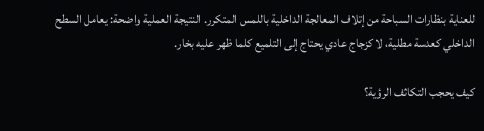للعناية بنظارات السباحة من إتلاف المعالجة الداخلية باللمس المتكرر. النتيجة العملية واضحة: يعامل السطح الداخلي كعدسة مطلية، لا كزجاج عادي يحتاج إلى التلميع كلما ظهر عليه بخار.

كيف يحجب التكاثف الرؤية؟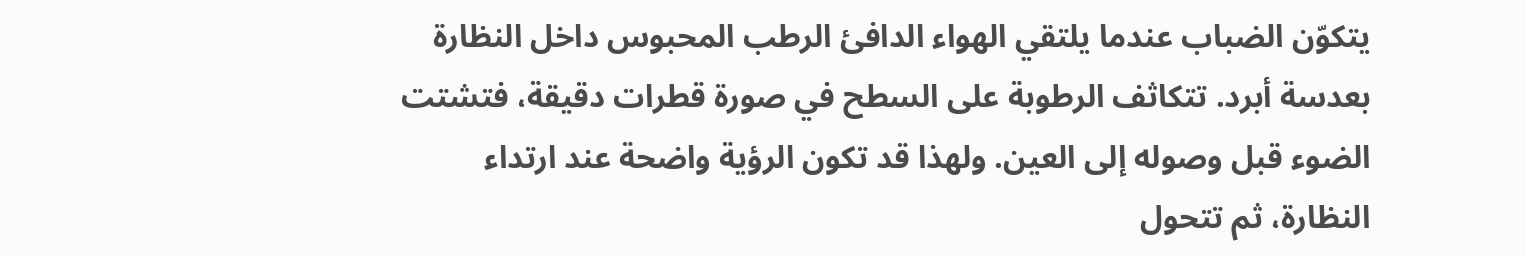يتكوّن الضباب عندما يلتقي الهواء الدافئ الرطب المحبوس داخل النظارة بعدسة أبرد. تتكاثف الرطوبة على السطح في صورة قطرات دقيقة، فتشتت الضوء قبل وصوله إلى العين. ولهذا قد تكون الرؤية واضحة عند ارتداء النظارة، ثم تتحول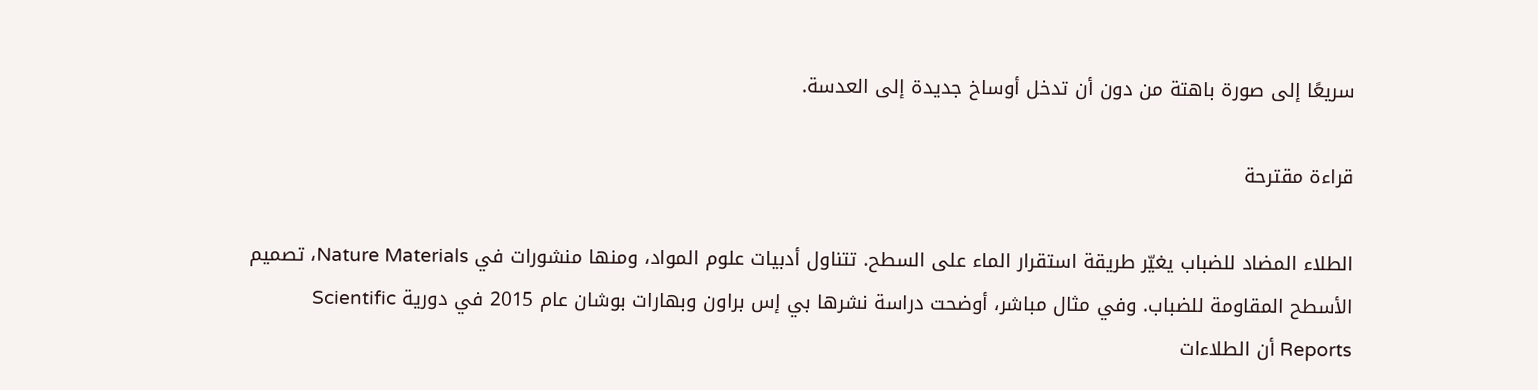سريعًا إلى صورة باهتة من دون أن تدخل أوساخ جديدة إلى العدسة.

قراءة مقترحة

الطلاء المضاد للضباب يغيّر طريقة استقرار الماء على السطح. تتناول أدبيات علوم المواد، ومنها منشورات في Nature Materials، تصميم الأسطح المقاومة للضباب. وفي مثال مباشر، أوضحت دراسة نشرها بي إس براون وبهارات بوشان عام 2015 في دورية Scientific Reports أن الطلاءات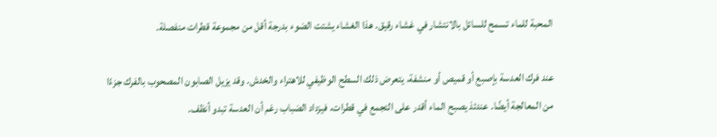المحبة للماء تسمح للسائل بالانتشار في غشاء رقيق. هذا الغشاء يشتت الضوء بدرجة أقل من مجموعة قطرات منفصلة.

عند فرك العدسة بإصبع أو قميص أو منشفة، يتعرض ذلك السطح الوظيفي للاهتراء والخدش. وقد يزيل الصابون المصحوب بالفرك جزءًا من المعالجة أيضًا. عندئذ يصبح الماء أقدر على التجمع في قطرات، فيزداد الضباب رغم أن العدسة تبدو أنظف.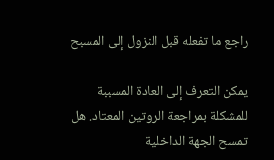راجع ما تفعله قبل النزول إلى المسبح

يمكن التعرف إلى العادة المسببة للمشكلة بمراجعة الروتين المعتاد. هل تمسح الجهة الداخلية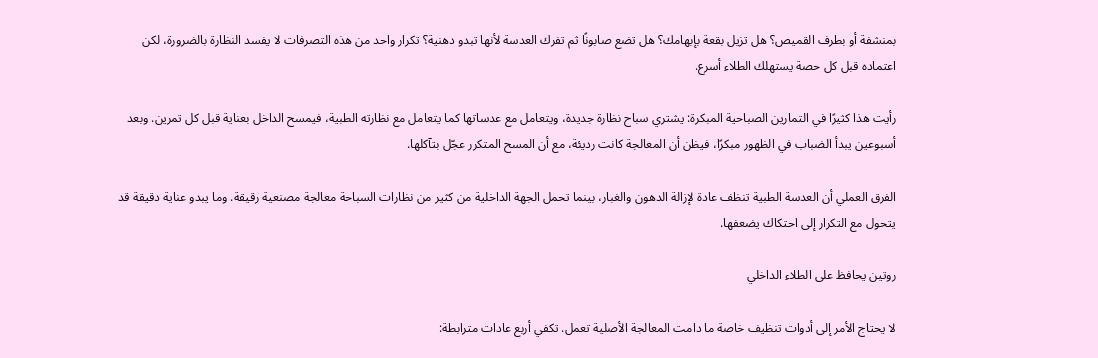بمنشفة أو بطرف القميص؟ هل تزيل بقعة بإبهامك؟ هل تضع صابونًا ثم تفرك العدسة لأنها تبدو دهنية؟ تكرار واحد من هذه التصرفات لا يفسد النظارة بالضرورة، لكن اعتماده قبل كل حصة يستهلك الطلاء أسرع.

رأيت هذا كثيرًا في التمارين الصباحية المبكرة: يشتري سباح نظارة جديدة، ويتعامل مع عدساتها كما يتعامل مع نظارته الطبية، فيمسح الداخل بعناية قبل كل تمرين. وبعد أسبوعين يبدأ الضباب في الظهور مبكرًا، فيظن أن المعالجة كانت رديئة، مع أن المسح المتكرر عجّل بتآكلها.

الفرق العملي أن العدسة الطبية تنظف عادة لإزالة الدهون والغبار، بينما تحمل الجهة الداخلية من كثير من نظارات السباحة معالجة مصنعية رقيقة. وما يبدو عناية دقيقة قد يتحول مع التكرار إلى احتكاك يضعفها.

روتين يحافظ على الطلاء الداخلي

لا يحتاج الأمر إلى أدوات تنظيف خاصة ما دامت المعالجة الأصلية تعمل. تكفي أربع عادات مترابطة: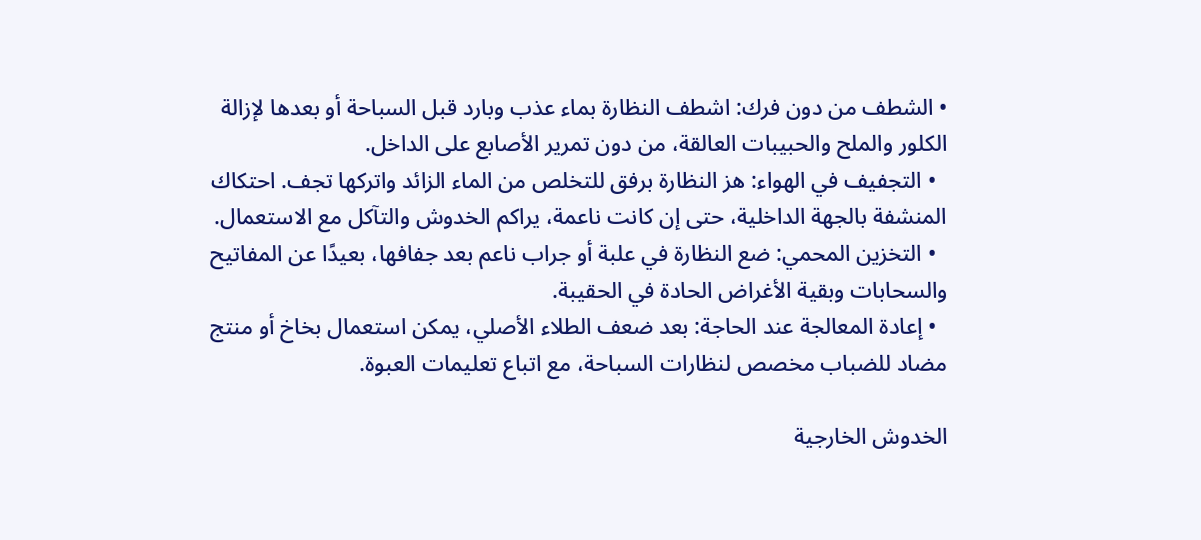• الشطف من دون فرك: اشطف النظارة بماء عذب وبارد قبل السباحة أو بعدها لإزالة الكلور والملح والحبيبات العالقة، من دون تمرير الأصابع على الداخل.
  • التجفيف في الهواء: هز النظارة برفق للتخلص من الماء الزائد واتركها تجف. احتكاك المنشفة بالجهة الداخلية، حتى إن كانت ناعمة، يراكم الخدوش والتآكل مع الاستعمال.
  • التخزين المحمي: ضع النظارة في علبة أو جراب ناعم بعد جفافها، بعيدًا عن المفاتيح والسحابات وبقية الأغراض الحادة في الحقيبة.
  • إعادة المعالجة عند الحاجة: بعد ضعف الطلاء الأصلي، يمكن استعمال بخاخ أو منتج مضاد للضباب مخصص لنظارات السباحة، مع اتباع تعليمات العبوة.

الخدوش الخارجية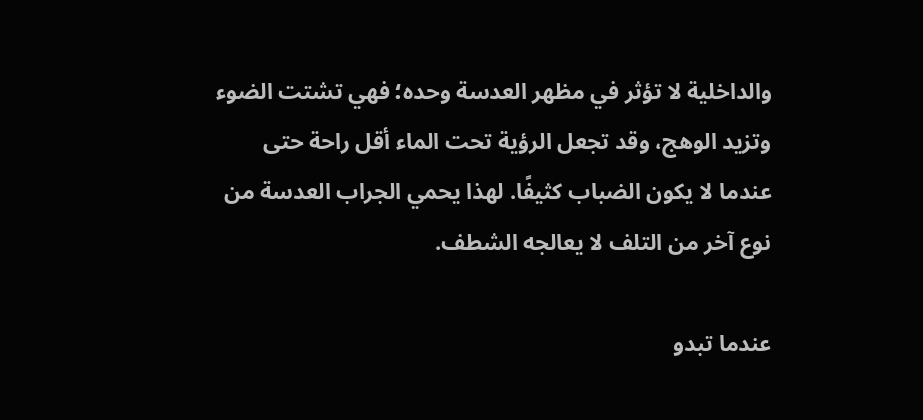والداخلية لا تؤثر في مظهر العدسة وحده؛ فهي تشتت الضوء وتزيد الوهج، وقد تجعل الرؤية تحت الماء أقل راحة حتى عندما لا يكون الضباب كثيفًا. لهذا يحمي الجراب العدسة من نوع آخر من التلف لا يعالجه الشطف.

عندما تبدو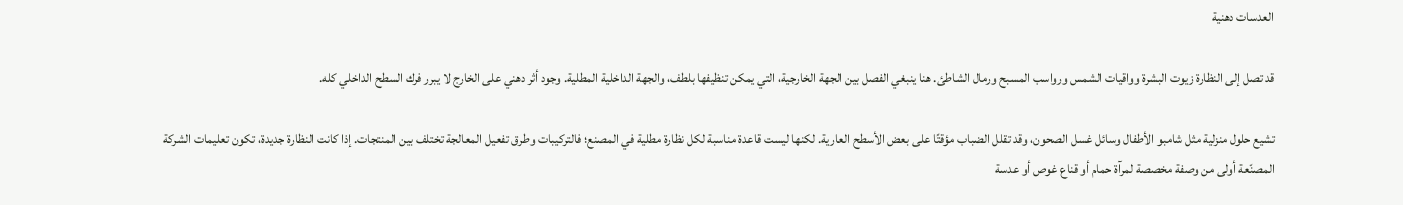العدسات دهنية

قد تصل إلى النظارة زيوت البشرة وواقيات الشمس ورواسب المسبح ورمال الشاطئ. هنا ينبغي الفصل بين الجهة الخارجية، التي يمكن تنظيفها بلطف، والجهة الداخلية المطلية. وجود أثر دهني على الخارج لا يبرر فرك السطح الداخلي كله.

تشيع حلول منزلية مثل شامبو الأطفال وسائل غسل الصحون، وقد تقلل الضباب مؤقتًا على بعض الأسطح العارية. لكنها ليست قاعدة مناسبة لكل نظارة مطلية في المصنع؛ فالتركيبات وطرق تفعيل المعالجة تختلف بين المنتجات. إذا كانت النظارة جديدة، تكون تعليمات الشركة المصنّعة أولى من وصفة مخصصة لمرآة حمام أو قناع غوص أو عدسة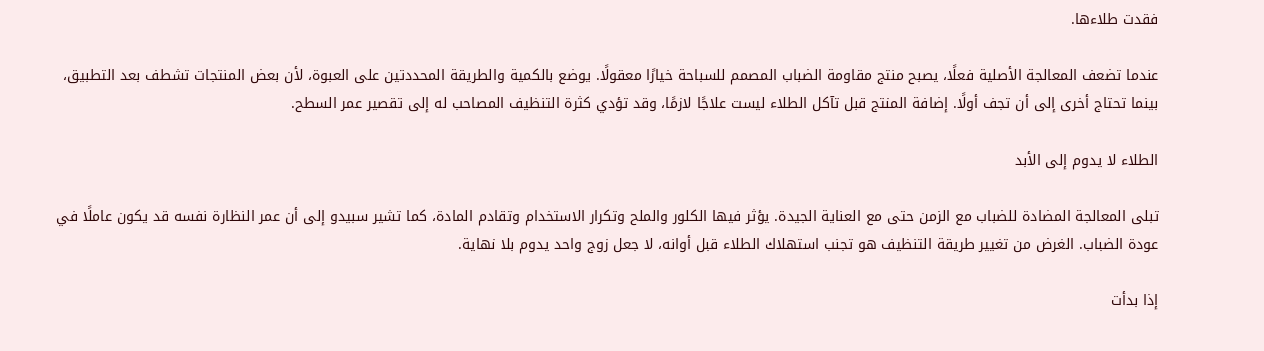فقدت طلاءها.

عندما تضعف المعالجة الأصلية فعلًا، يصبح منتج مقاومة الضباب المصمم للسباحة خيارًا معقولًا. يوضع بالكمية والطريقة المحددتين على العبوة، لأن بعض المنتجات تشطف بعد التطبيق، بينما تحتاج أخرى إلى أن تجف أولًا. إضافة المنتج قبل تآكل الطلاء ليست علاجًا لازمًا، وقد تؤدي كثرة التنظيف المصاحب له إلى تقصير عمر السطح.

الطلاء لا يدوم إلى الأبد

تبلى المعالجة المضادة للضباب مع الزمن حتى مع العناية الجيدة. يؤثر فيها الكلور والملح وتكرار الاستخدام وتقادم المادة، كما تشير سبيدو إلى أن عمر النظارة نفسه قد يكون عاملًا في عودة الضباب. الغرض من تغيير طريقة التنظيف هو تجنب استهلاك الطلاء قبل أوانه، لا جعل زوج واحد يدوم بلا نهاية.

إذا بدأت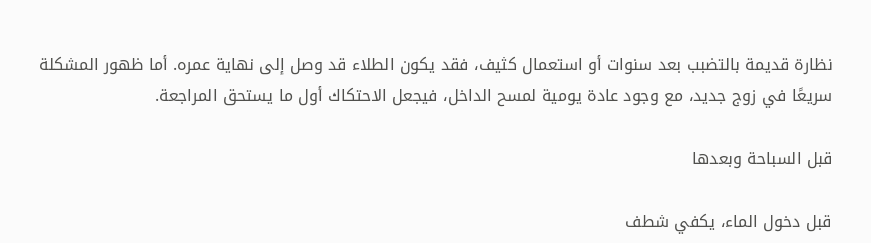نظارة قديمة بالتضبب بعد سنوات أو استعمال كثيف، فقد يكون الطلاء قد وصل إلى نهاية عمره. أما ظهور المشكلة سريعًا في زوج جديد، مع وجود عادة يومية لمسح الداخل، فيجعل الاحتكاك أول ما يستحق المراجعة.

قبل السباحة وبعدها

قبل دخول الماء، يكفي شطف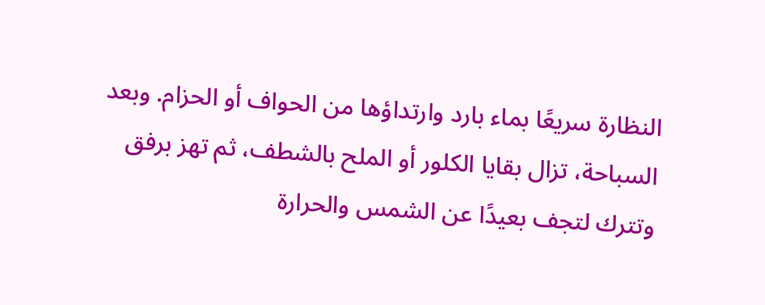النظارة سريعًا بماء بارد وارتداؤها من الحواف أو الحزام. وبعد السباحة، تزال بقايا الكلور أو الملح بالشطف، ثم تهز برفق وتترك لتجف بعيدًا عن الشمس والحرارة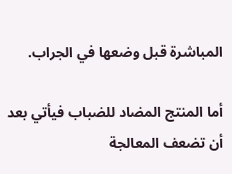المباشرة قبل وضعها في الجراب.

أما المنتج المضاد للضباب فيأتي بعد أن تضعف المعالجة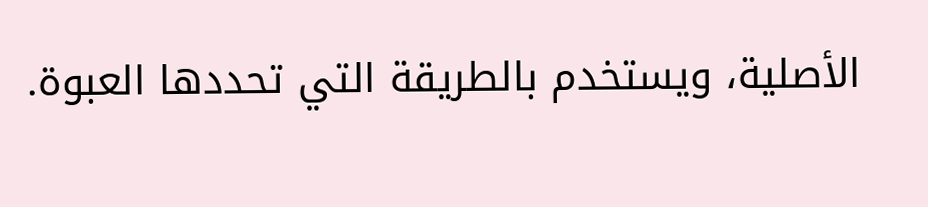الأصلية، ويستخدم بالطريقة التي تحددها العبوة.